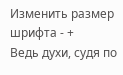Изменить размер шрифта - +
Ведь духи, судя по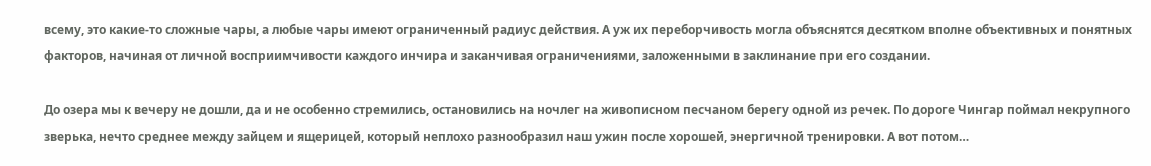всему, это какие-то сложные чары, а любые чары имеют ограниченный радиус действия. А уж их переборчивость могла объяснятся десятком вполне объективных и понятных факторов, начиная от личной восприимчивости каждого инчира и заканчивая ограничениями, заложенными в заклинание при его создании.

До озера мы к вечеру не дошли, да и не особенно стремились, остановились на ночлег на живописном песчаном берегу одной из речек. По дороге Чингар поймал некрупного зверька, нечто среднее между зайцем и ящерицей, который неплохо разнообразил наш ужин после хорошей, энергичной тренировки. А вот потом…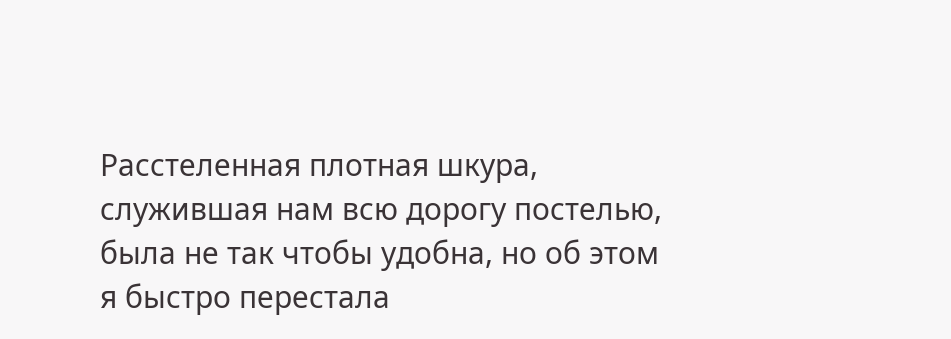Расстеленная плотная шкура, служившая нам всю дорогу постелью, была не так чтобы удобна, но об этом я быстро перестала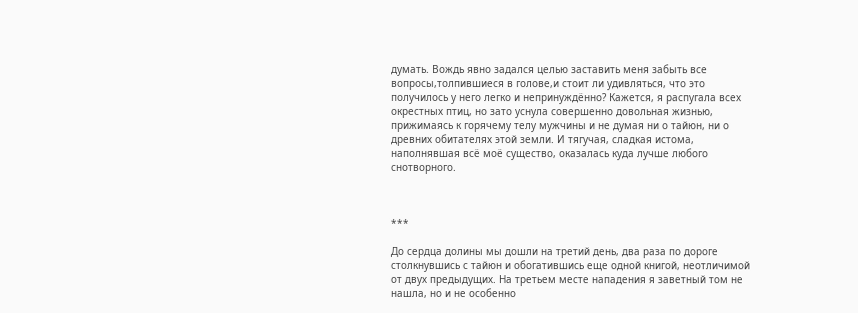думать. Вождь явно задался целью заставить меня забыть все вопросы,толпившиеся в голове,и стоит ли удивляться, что это получилось у него легко и непринуждённо? Кажется, я распугала всех окрестных птиц, но зато уснула совершенно довольная жизнью, прижимаясь к горячему телу мужчины и не думая ни о тайюн, ни о древних обитателях этой земли. И тягучая, сладкая истома, наполнявшая всё моё существо, оказалась куда лучше любого снотворного.



***

До сердца долины мы дошли на третий день, два раза по дороге столкнувшись с тайюн и обогатившись еще одной книгой, неотличимой от двух предыдущих. На третьем месте нападения я заветный том не нашла, но и не особенно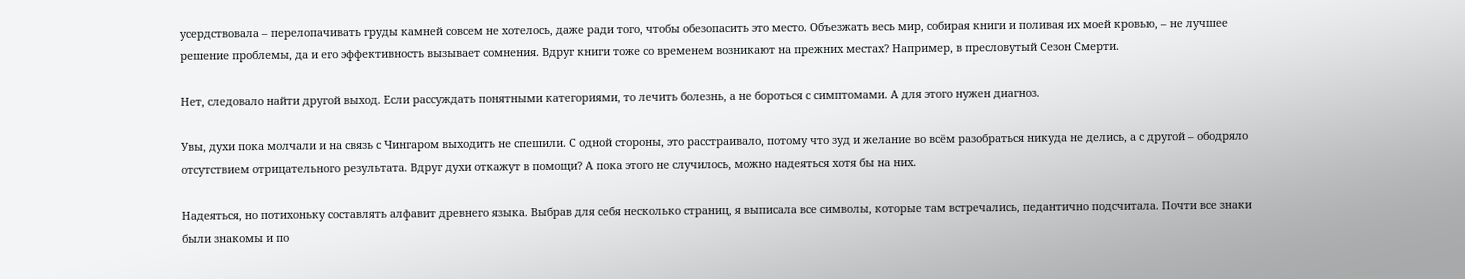усердствовала – перелопачивать груды камней совсем не хотелось, даже ради того, чтобы обезопасить это место. Объезжать весь мир, собирая книги и поливая их моей кровью, – не лучшее решение проблемы, да и его эффективность вызывает сомнения. Вдруг книги тоже со временем возникают на прежних местах? Например, в пресловутый Сезон Смерти.

Нет, следовало найти другой выход. Если рассуждать понятными категориями, то лечить болезнь, а не бороться с симптомами. А для этого нужен диагноз.

Увы, духи пока молчали и на связь с Чингаром выходить не спешили. С одной стороны, это расстраивало, потому что зуд и желание во всём разобраться никуда не делись, а с другой – ободряло отсутствием отрицательного результата. Вдруг духи откажут в помощи? А пока этого не случилось, можно надеяться хотя бы на них.

Надеяться, но потихоньку составлять алфавит древнего языка. Выбрав для себя несколько страниц, я выписала все символы, которые там встречались, педантично подсчитала. Почти все знаки были знакомы и по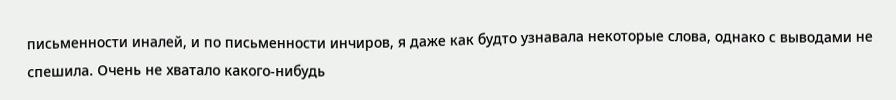письменности иналей, и по письменности инчиров, я даже как будто узнавала некоторые слова, однако с выводами не спешила. Очень не хватало какого-нибудь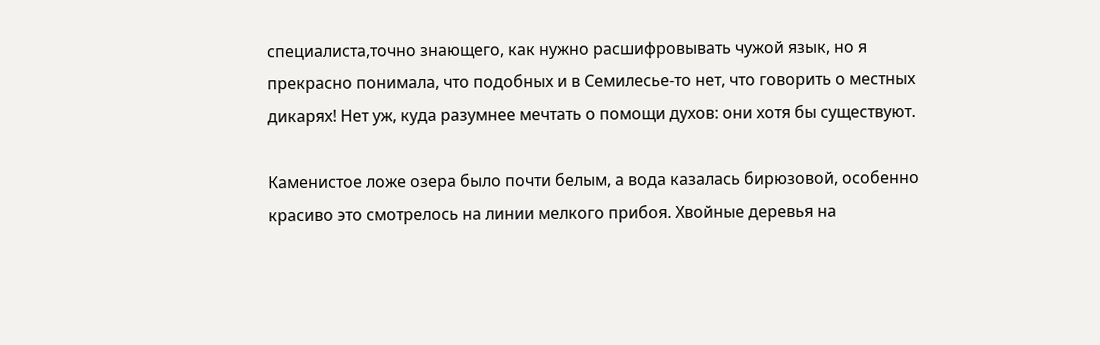специалиста,точно знающего, как нужно расшифровывать чужой язык, но я прекрасно понимала, что подобных и в Семилесье-то нет, что говорить о местных дикарях! Нет уж, куда разумнее мечтать о помощи духов: они хотя бы существуют.

Каменистое ложе озера было почти белым, а вода казалась бирюзовой, особенно красиво это смотрелось на линии мелкого прибоя. Хвойные деревья на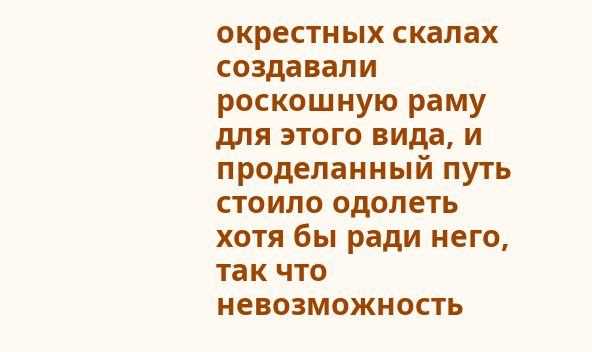окрестных скалах создавали роскошную раму для этого вида, и проделанный путь стоило одолеть хотя бы ради него, так что невозможность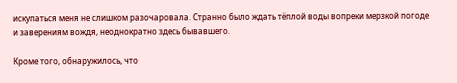искупаться меня не слишком разочаровала. Странно было ждать тёплой воды вопреки мерзкой погоде и заверениям вождя, неоднократно здесь бывавшего.

Кроме того, обнаружилось, что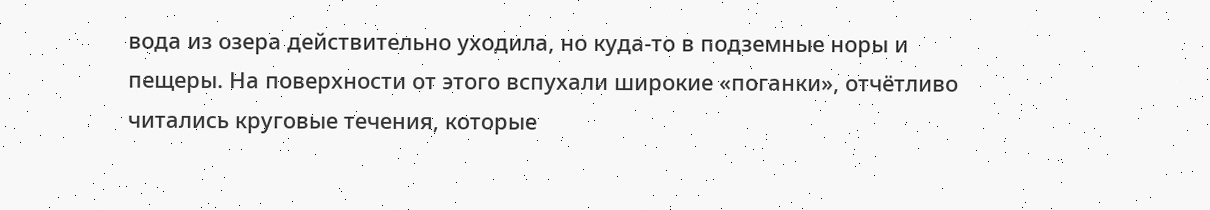вода из озера действительно уходила, но куда-то в подземные норы и пещеры. На поверхности от этого вспухали широкие «поганки», отчётливо читались круговые течения, которые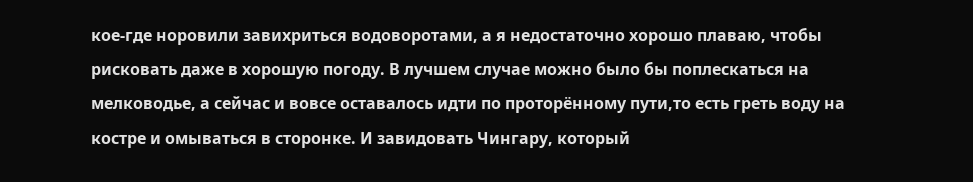кое-где норовили завихриться водоворотами, а я недостаточно хорошо плаваю, чтобы рисковать даже в хорошую погоду. В лучшем случае можно было бы поплескаться на мелководье, а сейчас и вовсе оставалось идти по проторённому пути,то есть греть воду на костре и омываться в сторонке. И завидовать Чингару, который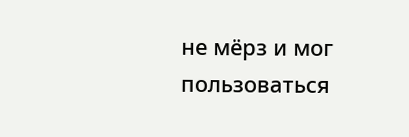не мёрз и мог пользоваться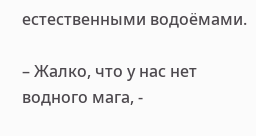естественными водоёмами.

– Жалко, что у нас нет водного мага, -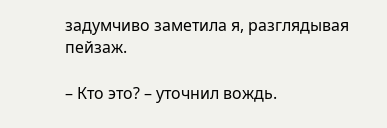задумчиво заметила я, разглядывая пейзаж.

– Кто это? – уточнил вождь.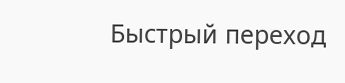Быстрый переход